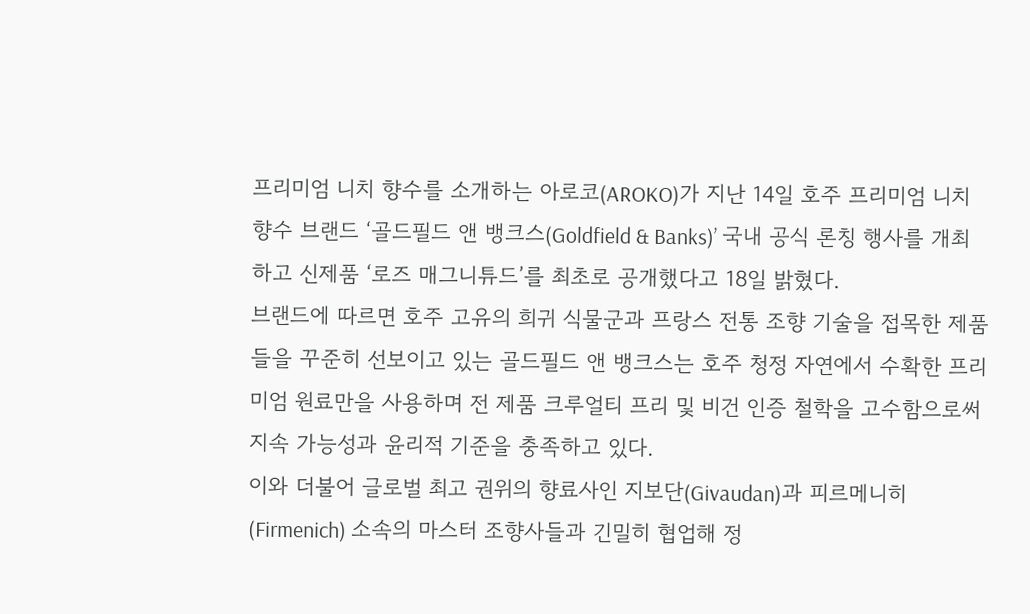프리미엄 니치 향수를 소개하는 아로코(AROKO)가 지난 14일 호주 프리미엄 니치 향수 브랜드 ‘골드필드 앤 뱅크스(Goldfield & Banks)’ 국내 공식 론칭 행사를 개최하고 신제품 ‘로즈 매그니튜드’를 최초로 공개했다고 18일 밝혔다.
브랜드에 따르면 호주 고유의 희귀 식물군과 프랑스 전통 조향 기술을 접목한 제품들을 꾸준히 선보이고 있는 골드필드 앤 뱅크스는 호주 청정 자연에서 수확한 프리미엄 원료만을 사용하며 전 제품 크루얼티 프리 및 비건 인증 철학을 고수함으로써 지속 가능성과 윤리적 기준을 충족하고 있다.
이와 더불어 글로벌 최고 권위의 향료사인 지보단(Givaudan)과 피르메니히(Firmenich) 소속의 마스터 조향사들과 긴밀히 협업해 정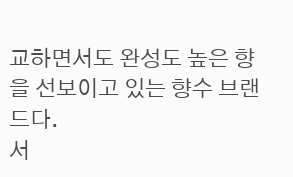교하면서도 완성도 높은 향을 선보이고 있는 향수 브랜드다.
서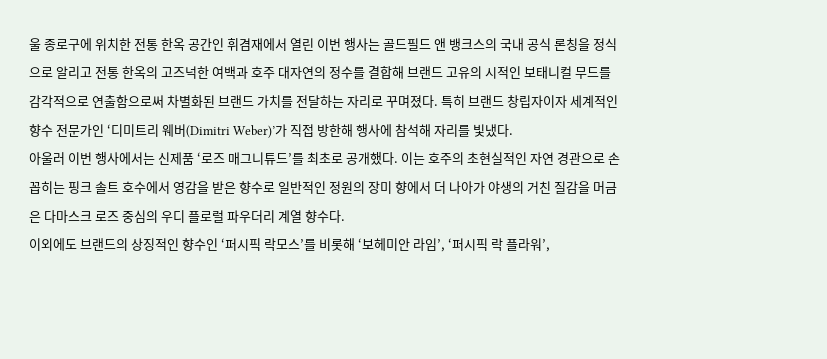울 종로구에 위치한 전통 한옥 공간인 휘겸재에서 열린 이번 행사는 골드필드 앤 뱅크스의 국내 공식 론칭을 정식으로 알리고 전통 한옥의 고즈넉한 여백과 호주 대자연의 정수를 결합해 브랜드 고유의 시적인 보태니컬 무드를 감각적으로 연출함으로써 차별화된 브랜드 가치를 전달하는 자리로 꾸며졌다. 특히 브랜드 창립자이자 세계적인 향수 전문가인 ‘디미트리 웨버(Dimitri Weber)’가 직접 방한해 행사에 참석해 자리를 빛냈다.
아울러 이번 행사에서는 신제품 ‘로즈 매그니튜드’를 최초로 공개했다. 이는 호주의 초현실적인 자연 경관으로 손꼽히는 핑크 솔트 호수에서 영감을 받은 향수로 일반적인 정원의 장미 향에서 더 나아가 야생의 거친 질감을 머금은 다마스크 로즈 중심의 우디 플로럴 파우더리 계열 향수다.
이외에도 브랜드의 상징적인 향수인 ‘퍼시픽 락모스’를 비롯해 ‘보헤미안 라임’, ‘퍼시픽 락 플라워’,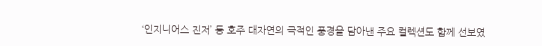‘인지니어스 진저’ 등 호주 대자연의 극적인 풍경을 담아낸 주요 컬렉션도 함께 선보였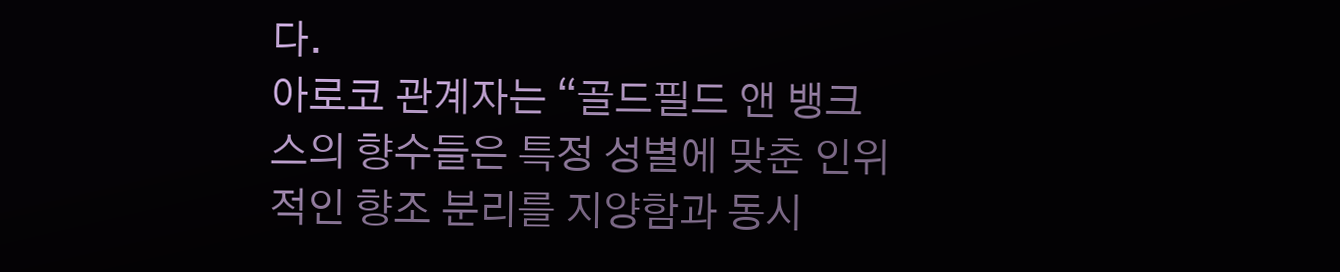다.
아로코 관계자는 “골드필드 앤 뱅크스의 향수들은 특정 성별에 맞춘 인위적인 향조 분리를 지양함과 동시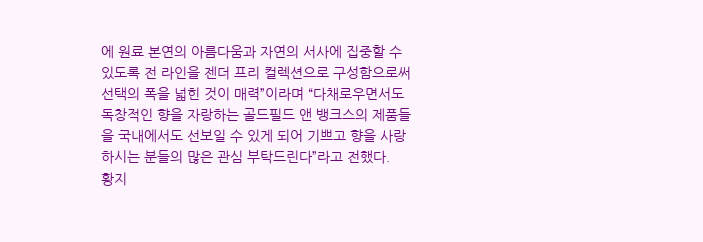에 원료 본연의 아름다움과 자연의 서사에 집중할 수 있도록 전 라인을 젠더 프리 컬렉션으로 구성함으로써 선택의 폭을 넓힌 것이 매력”이라며 “다채로우면서도 독창적인 향을 자랑하는 골드필드 앤 뱅크스의 제품들을 국내에서도 선보일 수 있게 되어 기쁘고 향을 사랑하시는 분들의 많은 관심 부탁드린다”라고 전했다.
황지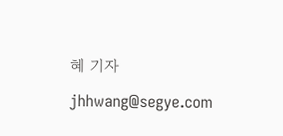혜 기자 jhhwang@segye.com